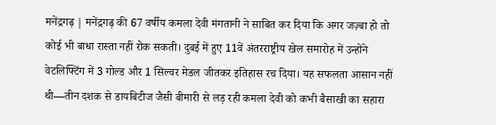मनेंद्रगढ़ | मनेंद्रगढ़ की 67 वर्षीय कमला देवी मंगतानी ने साबित कर दिया कि अगर जज़्बा हो तो कोई भी बाधा रास्ता नहीं रोक सकती। दुबई में हुए 11वें अंतरराष्ट्रीय खेल समारोह में उन्होंने वेटलिफ्टिंग में 3 गोल्ड और 1 सिल्वर मेडल जीतकर इतिहास रच दिया। यह सफलता आसान नहीं थी—तीन दशक से डायबिटीज जैसी बीमारी से लड़ रही कमला देवी को कभी बैसाखी का सहारा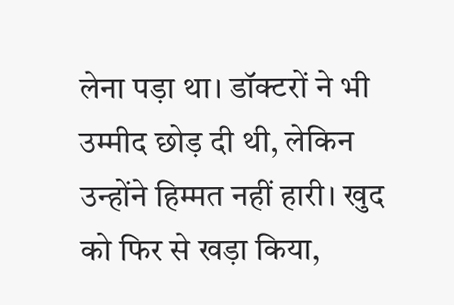लेना पड़ा था। डॉक्टरों ने भी उम्मीद छोड़ दी थी, लेकिन उन्होंने हिम्मत नहीं हारी। खुद को फिर से खड़ा किया,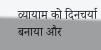व्यायाम को दिनचर्या बनाया और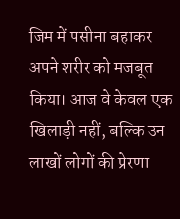जिम में पसीना बहाकर अपने शरीर को मजबूत किया। आज वे केवल एक खिलाड़ी नहीं, बल्कि उन लाखों लोगों की प्रेरणा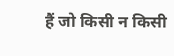हैं जो किसी न किसी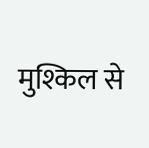मुश्किल से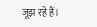जूझ रहे हैं।